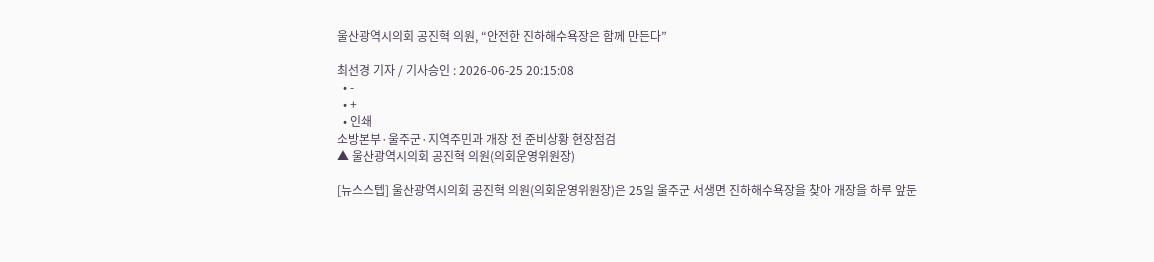울산광역시의회 공진혁 의원, “안전한 진하해수욕장은 함께 만든다”

최선경 기자 / 기사승인 : 2026-06-25 20:15:08
  • -
  • +
  • 인쇄
소방본부·울주군·지역주민과 개장 전 준비상황 현장점검
▲ 울산광역시의회 공진혁 의원(의회운영위원장)

[뉴스스텝] 울산광역시의회 공진혁 의원(의회운영위원장)은 25일 울주군 서생면 진하해수욕장을 찾아 개장을 하루 앞둔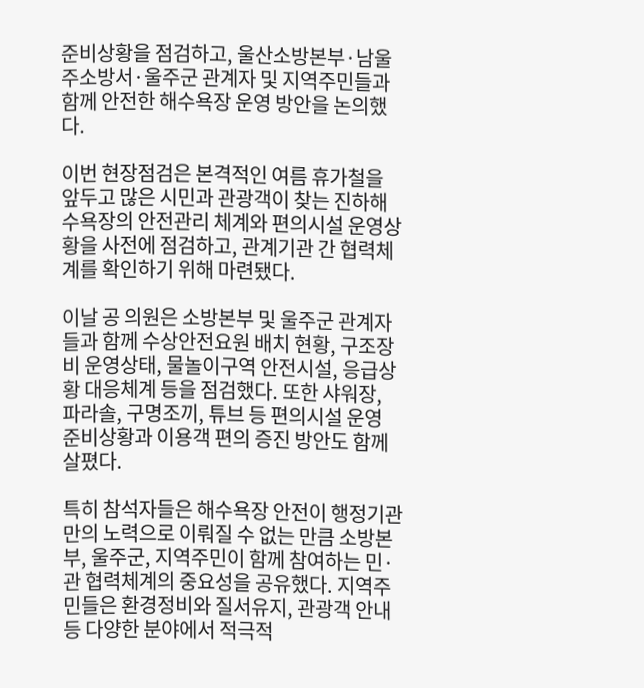준비상황을 점검하고, 울산소방본부·남울주소방서·울주군 관계자 및 지역주민들과 함께 안전한 해수욕장 운영 방안을 논의했다.

이번 현장점검은 본격적인 여름 휴가철을 앞두고 많은 시민과 관광객이 찾는 진하해수욕장의 안전관리 체계와 편의시설 운영상황을 사전에 점검하고, 관계기관 간 협력체계를 확인하기 위해 마련됐다.

이날 공 의원은 소방본부 및 울주군 관계자들과 함께 수상안전요원 배치 현황, 구조장비 운영상태, 물놀이구역 안전시설, 응급상황 대응체계 등을 점검했다. 또한 샤워장, 파라솔, 구명조끼, 튜브 등 편의시설 운영 준비상황과 이용객 편의 증진 방안도 함께 살폈다.

특히 참석자들은 해수욕장 안전이 행정기관만의 노력으로 이뤄질 수 없는 만큼 소방본부, 울주군, 지역주민이 함께 참여하는 민·관 협력체계의 중요성을 공유했다. 지역주민들은 환경정비와 질서유지, 관광객 안내 등 다양한 분야에서 적극적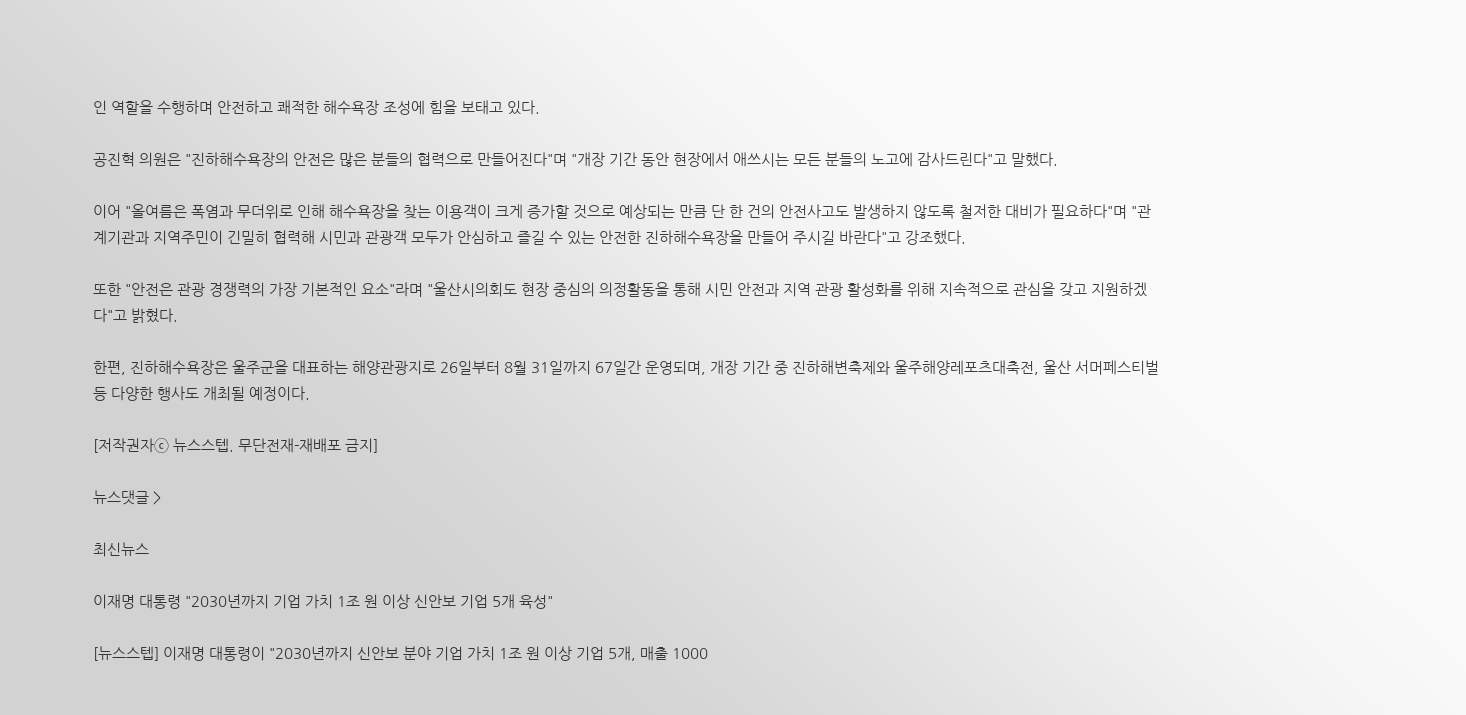인 역할을 수행하며 안전하고 쾌적한 해수욕장 조성에 힘을 보태고 있다.

공진혁 의원은 "진하해수욕장의 안전은 많은 분들의 협력으로 만들어진다"며 "개장 기간 동안 현장에서 애쓰시는 모든 분들의 노고에 감사드린다"고 말했다.

이어 "올여름은 폭염과 무더위로 인해 해수욕장을 찾는 이용객이 크게 증가할 것으로 예상되는 만큼 단 한 건의 안전사고도 발생하지 않도록 철저한 대비가 필요하다"며 "관계기관과 지역주민이 긴밀히 협력해 시민과 관광객 모두가 안심하고 즐길 수 있는 안전한 진하해수욕장을 만들어 주시길 바란다"고 강조했다.

또한 "안전은 관광 경쟁력의 가장 기본적인 요소"라며 "울산시의회도 현장 중심의 의정활동을 통해 시민 안전과 지역 관광 활성화를 위해 지속적으로 관심을 갖고 지원하겠다"고 밝혔다.

한편, 진하해수욕장은 울주군을 대표하는 해양관광지로 26일부터 8월 31일까지 67일간 운영되며, 개장 기간 중 진하해변축제와 울주해양레포츠대축전, 울산 서머페스티벌 등 다양한 행사도 개최될 예정이다.

[저작권자ⓒ 뉴스스텝. 무단전재-재배포 금지]

뉴스댓글 >

최신뉴스

이재명 대통령 "2030년까지 기업 가치 1조 원 이상 신안보 기업 5개 육성"

[뉴스스텝] 이재명 대통령이 "2030년까지 신안보 분야 기업 가치 1조 원 이상 기업 5개, 매출 1000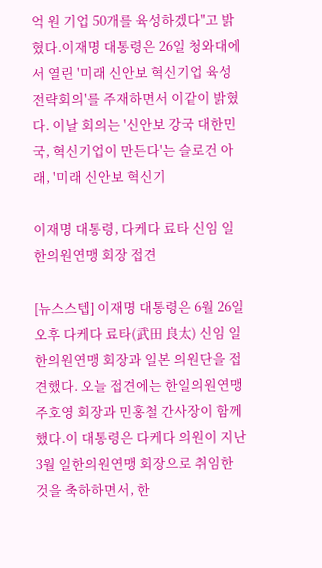억 원 기업 50개를 육성하겠다"고 밝혔다.이재명 대통령은 26일 청와대에서 열린 '미래 신안보 혁신기업 육성 전략회의'를 주재하면서 이같이 밝혔다. 이날 회의는 '신안보 강국 대한민국, 혁신기업이 만든다'는 슬로건 아래, '미래 신안보 혁신기

이재명 대통령, 다케다 료타 신임 일한의원연맹 회장 접견

[뉴스스텝] 이재명 대통령은 6월 26일 오후 다케다 료타(武田 良太) 신임 일한의원연맹 회장과 일본 의원단을 접견했다. 오늘 접견에는 한일의원연맹 주호영 회장과 민홍철 간사장이 함께했다.이 대통령은 다케다 의원이 지난 3월 일한의원연맹 회장으로 취임한 것을 축하하면서, 한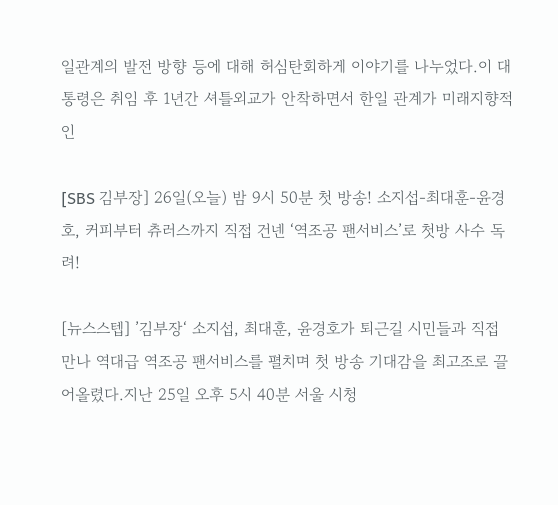일관계의 발전 방향 등에 대해 허심탄회하게 이야기를 나누었다.이 대통령은 취임 후 1년간 셔틀외교가 안착하면서 한일 관계가 미래지향적인

[SBS 김부장] 26일(오늘) 밤 9시 50분 첫 방송! 소지섭-최대훈-윤경호, 커피부터 츄러스까지 직접 건넨 ‘역조공 팬서비스’로 첫방 사수 독려!

[뉴스스텝] ’김부장‘ 소지섭, 최대훈, 윤경호가 퇴근길 시민들과 직접 만나 역대급 역조공 팬서비스를 펼치며 첫 방송 기대감을 최고조로 끌어올렸다.지난 25일 오후 5시 40분 서울 시청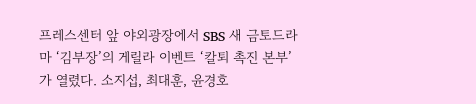프레스센터 앞 야외광장에서 SBS 새 금토드라마 ‘김부장’의 게릴라 이벤트 ‘칼퇴 촉진 본부’가 열렸다. 소지섭, 최대훈, 윤경호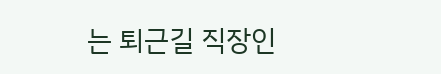는 퇴근길 직장인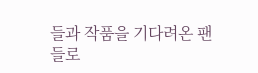들과 작품을 기다려온 팬들로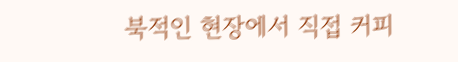북적인 현장에서 직접 커피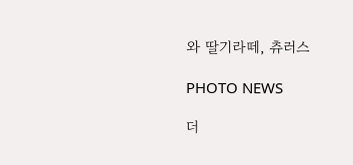와 딸기라떼, 츄러스

PHOTO NEWS

더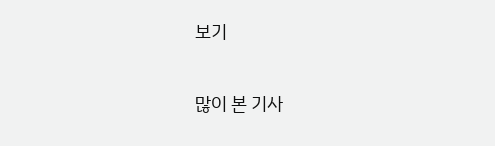보기

많이 본 기사